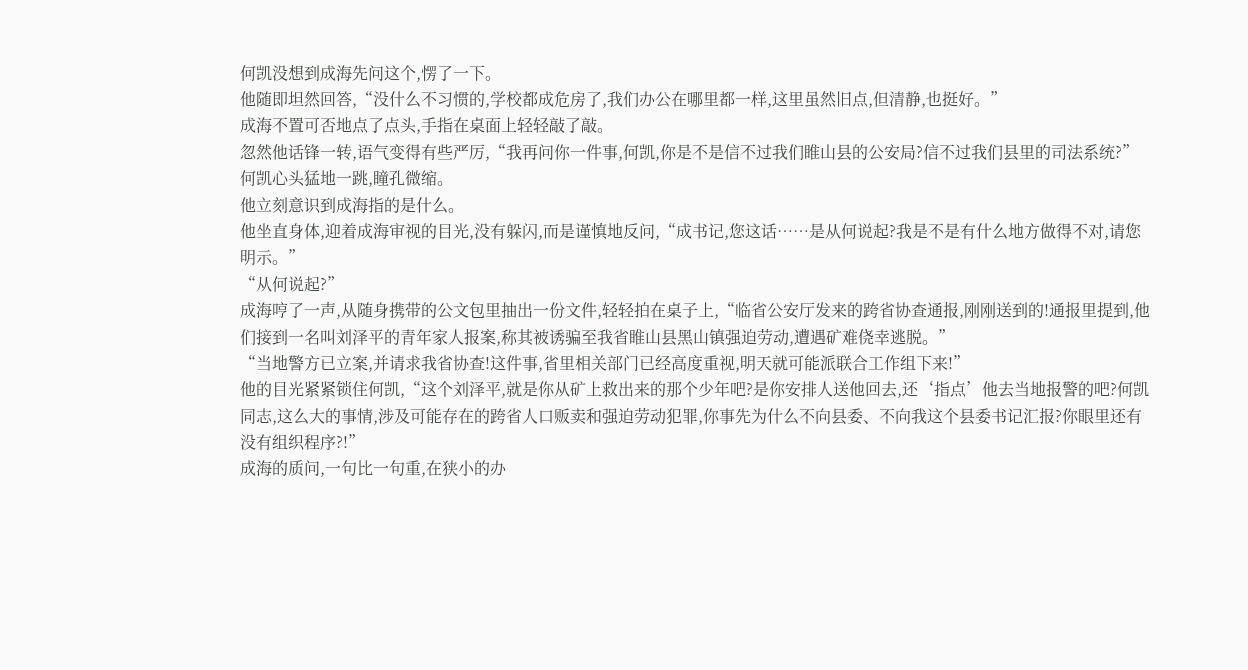何凯没想到成海先问这个,愣了一下。
他随即坦然回答,“没什么不习惯的,学校都成危房了,我们办公在哪里都一样,这里虽然旧点,但清静,也挺好。”
成海不置可否地点了点头,手指在桌面上轻轻敲了敲。
忽然他话锋一转,语气变得有些严厉,“我再问你一件事,何凯,你是不是信不过我们睢山县的公安局?信不过我们县里的司法系统?”
何凯心头猛地一跳,瞳孔微缩。
他立刻意识到成海指的是什么。
他坐直身体,迎着成海审视的目光,没有躲闪,而是谨慎地反问,“成书记,您这话……是从何说起?我是不是有什么地方做得不对,请您明示。”
“从何说起?”
成海哼了一声,从随身携带的公文包里抽出一份文件,轻轻拍在桌子上,“临省公安厅发来的跨省协查通报,刚刚送到的!通报里提到,他们接到一名叫刘泽平的青年家人报案,称其被诱骗至我省睢山县黑山镇强迫劳动,遭遇矿难侥幸逃脱。”
“当地警方已立案,并请求我省协查!这件事,省里相关部门已经高度重视,明天就可能派联合工作组下来!”
他的目光紧紧锁住何凯,“这个刘泽平,就是你从矿上救出来的那个少年吧?是你安排人送他回去,还‘指点’他去当地报警的吧?何凯同志,这么大的事情,涉及可能存在的跨省人口贩卖和强迫劳动犯罪,你事先为什么不向县委、不向我这个县委书记汇报?你眼里还有没有组织程序?!”
成海的质问,一句比一句重,在狭小的办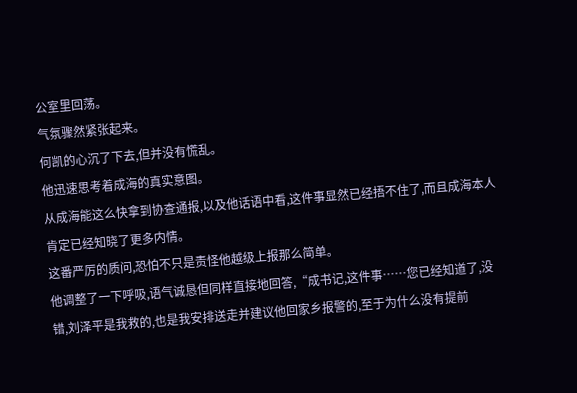公室里回荡。
气氛骤然紧张起来。
何凯的心沉了下去,但并没有慌乱。
他迅速思考着成海的真实意图。
从成海能这么快拿到协查通报,以及他话语中看,这件事显然已经捂不住了,而且成海本人肯定已经知晓了更多内情。
这番严厉的质问,恐怕不只是责怪他越级上报那么简单。
他调整了一下呼吸,语气诚恳但同样直接地回答,“成书记,这件事……您已经知道了,没错,刘泽平是我救的,也是我安排送走并建议他回家乡报警的,至于为什么没有提前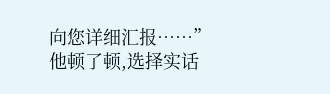向您详细汇报……”
他顿了顿,选择实话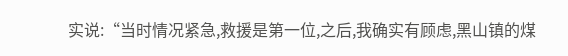实说:“当时情况紧急,救援是第一位,之后,我确实有顾虑,黑山镇的煤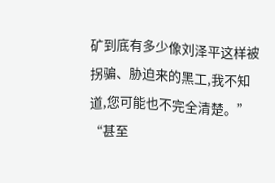矿到底有多少像刘泽平这样被拐骗、胁迫来的黑工,我不知道,您可能也不完全清楚。”
“甚至